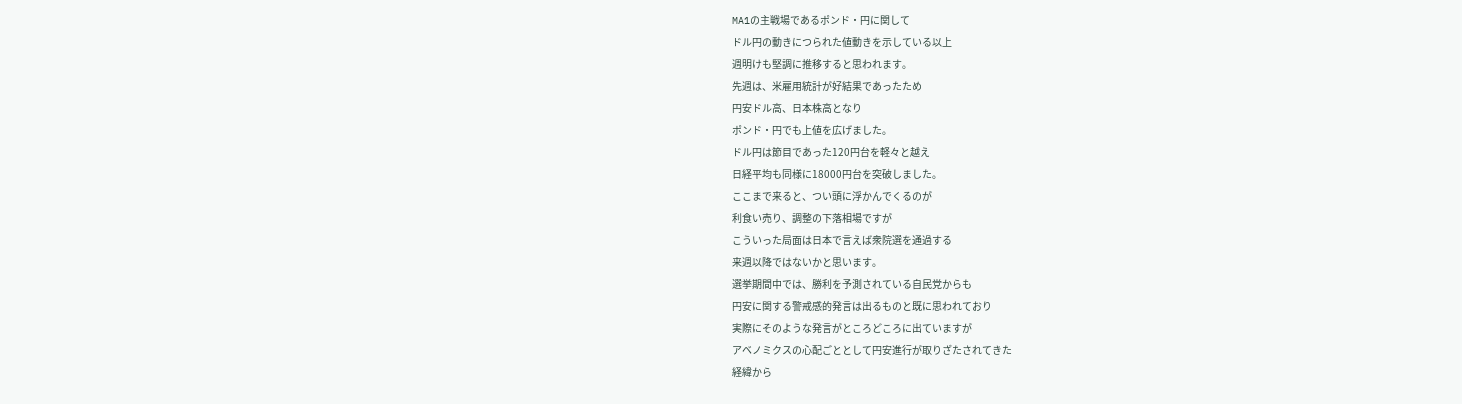MA1の主戦場であるポンド・円に関して
ドル円の動きにつられた値動きを示している以上
週明けも堅調に推移すると思われます。
先週は、米雇用統計が好結果であったため
円安ドル高、日本株高となり
ポンド・円でも上値を広げました。
ドル円は節目であった120円台を軽々と越え
日経平均も同様に18000円台を突破しました。
ここまで来ると、つい頭に浮かんでくるのが
利食い売り、調整の下落相場ですが
こういった局面は日本で言えば衆院選を通過する
来週以降ではないかと思います。
選挙期間中では、勝利を予測されている自民党からも
円安に関する警戒感的発言は出るものと既に思われており
実際にそのような発言がところどころに出ていますが
アベノミクスの心配ごととして円安進行が取りざたされてきた
経緯から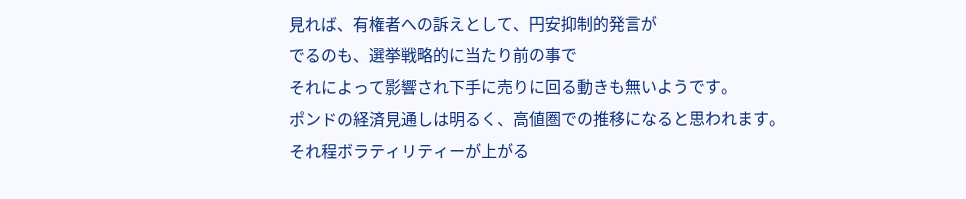見れば、有権者への訴えとして、円安抑制的発言が
でるのも、選挙戦略的に当たり前の事で
それによって影響され下手に売りに回る動きも無いようです。
ポンドの経済見通しは明るく、高値圏での推移になると思われます。
それ程ボラティリティーが上がる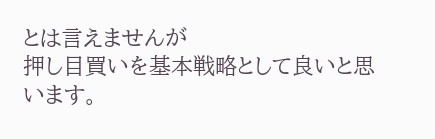とは言えませんが
押し目買いを基本戦略として良いと思います。